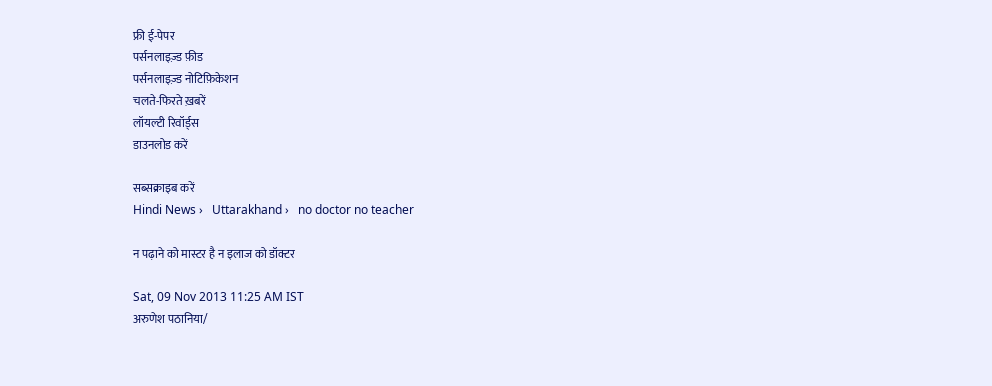फ्री ई-पेपर
पर्सनलाइज़्ड फ़ीड
पर्सनलाइज़्ड नोटिफ़िकेशन
चलते-फिरते ख़बरें
लॉयल्टी रिवॉर्ड्स
डाउनलोड करें

सब्सक्राइब करें
Hindi News ›   Uttarakhand ›   no doctor no teacher

न पढ़ाने को मास्टर है न इलाज को डॉक्टर

Sat, 09 Nov 2013 11:25 AM IST
अरुणेश पठानिया/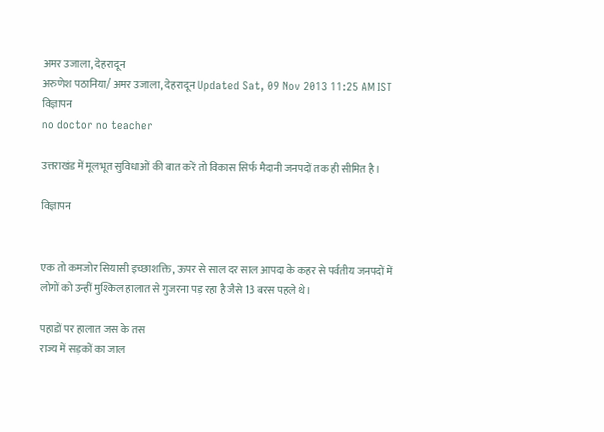अमर उजाला, देहरादून
अरुणेश पठानिया/ अमर उजाला, देहरादून Updated Sat, 09 Nov 2013 11:25 AM IST
विज्ञापन
no doctor no teacher

उत्तराखंड में मूलभूत सुविधाओं की बात करें तो विकास सिर्फ मैदानी जनपदों तक ही सीमित है।

विज्ञापन


एक तो कमजोर सियासी इच्छाशक्ति, ऊपर से साल दर साल आपदा के कहर से पर्वतीय जनपदों में लोगों को उन्हीं मुश्किल हालात से गुजरना पड़ रहा है जैसे 13 बरस पहले थे।

पहाडों पर हालात जस के तस
राज्य में सड़कों का जाल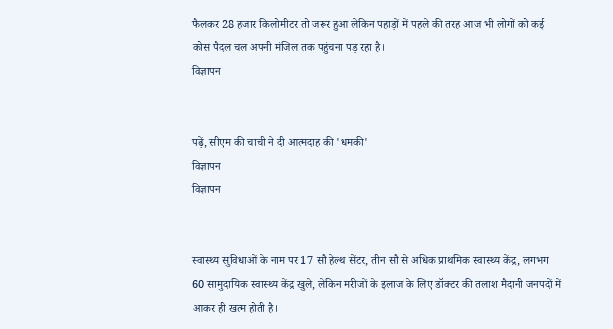फैलकर 28 हजार किलोमीटर तो जरूर हुआ लेकिन पहाड़ों में पहले की तरह आज भी लोगों को कई कोस पैदल चल अपनी मंजिल तक पहुंचना पड़ रहा है।
विज्ञापन


पढ़ें, सीएम की चाची ने दी आत्मदाह की 'धमकी'
विज्ञापन
विज्ञापन


स्वास्थ्य सुविधाओं के नाम पर 17 सौ हेल्थ सेंटर, तीन सौ से अधिक प्राथमिक स्वास्थ्य केंद्र, लगभग 60 सामुदायिक स्वास्थ्य केंद्र खुले, लेकिन मरीजों के इलाज के लिए डॉक्टर की तलाश मैदानी जनपदों में आकर ही खत्म होती है।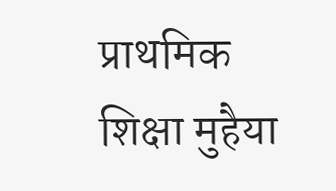प्राथमिक शिक्षा मुहैया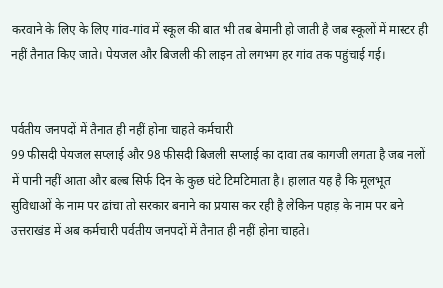करवाने के लिए के लिए गांव-गांव में स्कूल की बात भी तब बेमानी हो जाती है जब स्कूलों में मास्टर ही नहीं तैनात किए जाते। पेयजल और बिजली की लाइन तो लगभग हर गांव तक पहुंचाई गई।


पर्वतीय जनपदों में तैनात ही नहीं होना चाहते कर्मचारी
99 फीसदी पेयजल सप्लाई और 98 फीसदी बिजली सप्लाई का दावा तब कागजी लगता है जब नलों में पानी नहीं आता और बल्ब सिर्फ दिन के कुछ घंटे टिमटिमाता है। हालात यह है कि मूलभूत सुविधाओं के नाम पर ढांचा तो सरकार बनाने का प्रयास कर रही है लेकिन पहाड़ के नाम पर बने उत्तराखंड में अब कर्मचारी पर्वतीय जनपदों में तैनात ही नहीं होना चाहते।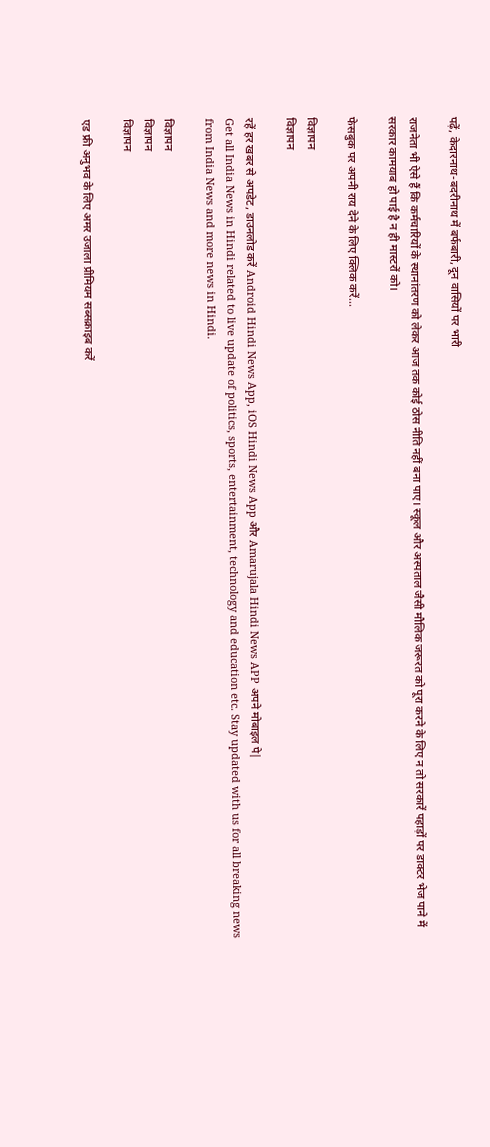पढ़ें, केदारनाथ-बदरीनाथ में बर्फबारी, दून वासियों पर भारी

राजनेता भी ऐसे हैं कि कर्मचारियों के स्थानांतरण को लेकर आज तक कोई ठोस नीति नहीं बना पाए। स्कूल और अस्पताल जैसी मौलिक जरूरत को पूरा करने के लिए न तो सरकारें पहाड़ों पर डाक्टर भेज पाने में सरकार कामयाब हो पाई है न ही मास्टरों को।

फेसबुक पर अपनी राय देने के लिए क्लिक करें...

विज्ञापन
विज्ञापन

रहें हर खबर से अपडेट, डाउनलोड करें Android Hindi News App, iOS Hindi News App और Amarujala Hindi News APP अपने मोबाइल पे|
Get all India News in Hindi related to live update of politics, sports, entertainment, technology and education etc. Stay updated with us for all breaking news from India News and more news in Hindi.

विज्ञापन
विज्ञापन
विज्ञापन

एड फ्री अनुभव के लिए अमर उजाला प्रीमियम सब्सक्राइब करें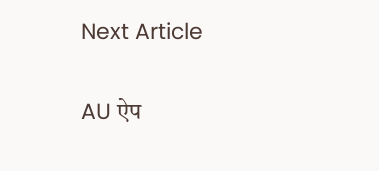Next Article

AU ऐप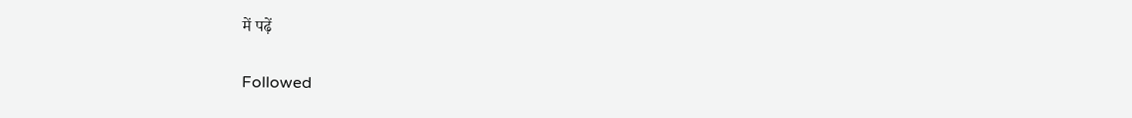में पढ़ें

Followed